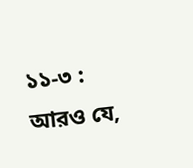১১-৩ : আরও যে,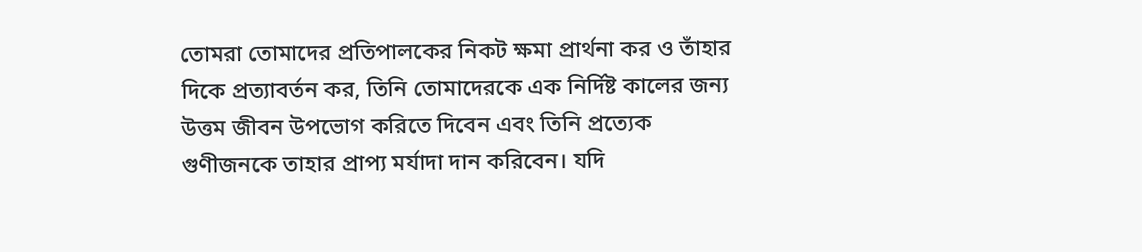তোমরা তোমাদের প্রতিপালকের নিকট ক্ষমা প্রার্থনা কর ও তাঁহার দিকে প্রত্যাবর্তন কর, তিনি তোমাদেরকে এক নির্দিষ্ট কালের জন্য উত্তম জীবন উপভোগ করিতে দিবেন এবং তিনি প্রত্যেক গুণীজনকে তাহার প্রাপ্য মর্যাদা দান করিবেন। যদি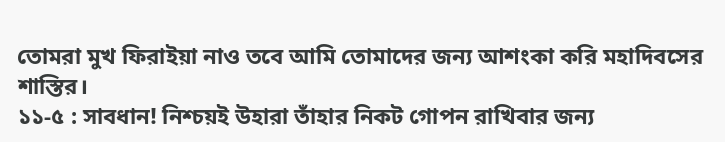তোমরা মুখ ফিরাইয়া নাও তবে আমি তোমাদের জন্য আশংকা করি মহাদিবসের শাস্তির।
১১-৫ : সাবধান! নিশ্চয়ই উহারা তাঁহার নিকট গোপন রাখিবার জন্য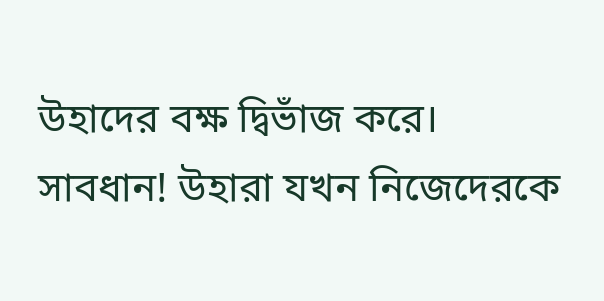উহাদের বক্ষ দ্বিভাঁজ করে। সাবধান! উহারা যখন নিজেদেরকে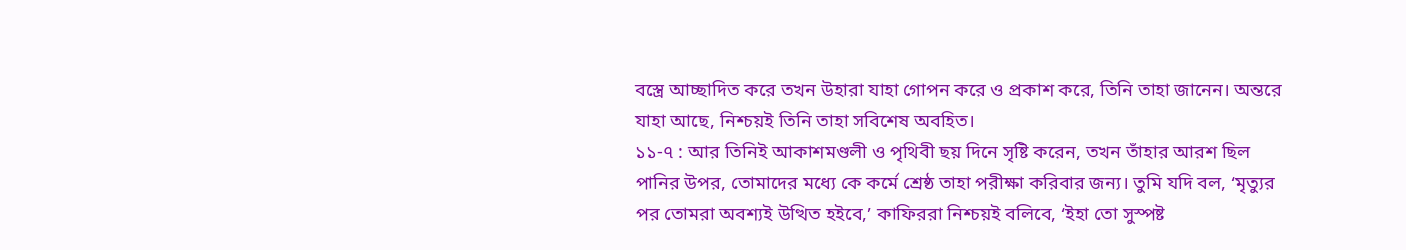বস্ত্রে আচ্ছাদিত করে তখন উহারা যাহা গোপন করে ও প্রকাশ করে, তিনি তাহা জানেন। অন্তরে যাহা আছে, নিশ্চয়ই তিনি তাহা সবিশেষ অবহিত।
১১-৭ : আর তিনিই আকাশমণ্ডলী ও পৃথিবী ছয় দিনে সৃষ্টি করেন, তখন তাঁহার আরশ ছিল পানির উপর, তোমাদের মধ্যে কে কর্মে শ্রেষ্ঠ তাহা পরীক্ষা করিবার জন্য। তুমি যদি বল, ‘মৃত্যুর পর তোমরা অবশ্যই উত্থিত হইবে,’ কাফিররা নিশ্চয়ই বলিবে, ‘ইহা তো সুস্পষ্ট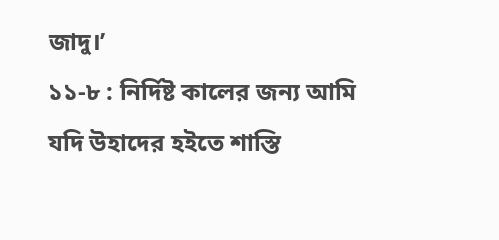জাদু।’
১১-৮ : নির্দিষ্ট কালের জন্য আমি যদি উহাদের হইতে শাস্তি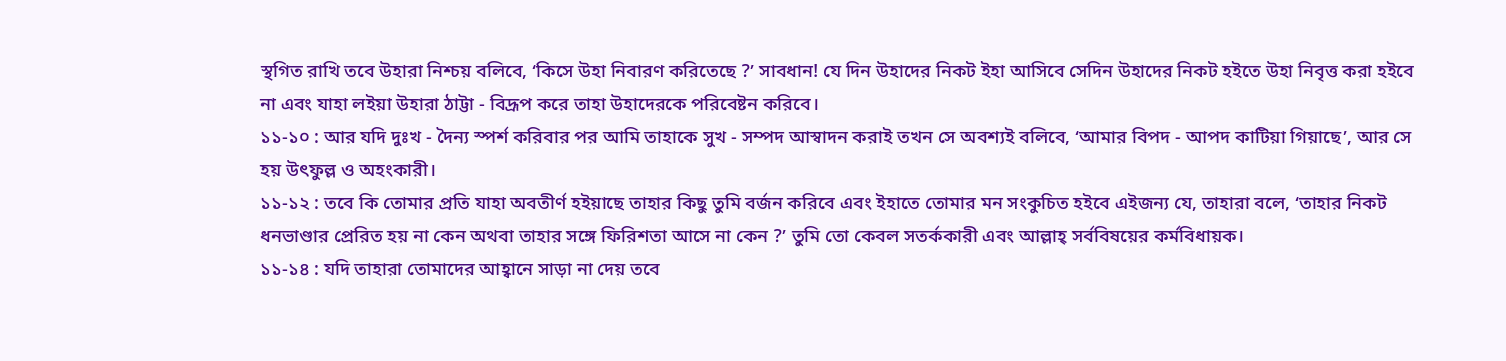স্থগিত রাখি তবে উহারা নিশ্চয় বলিবে, ‘কিসে উহা নিবারণ করিতেছে ?’ সাবধান! যে দিন উহাদের নিকট ইহা আসিবে সেদিন উহাদের নিকট হইতে উহা নিবৃত্ত করা হইবে না এবং যাহা লইয়া উহারা ঠাট্টা - বিদ্রূপ করে তাহা উহাদেরকে পরিবেষ্টন করিবে।
১১-১০ : আর যদি দুঃখ - দৈন্য স্পর্শ করিবার পর আমি তাহাকে সুখ - সম্পদ আস্বাদন করাই তখন সে অবশ্যই বলিবে, ‘আমার বিপদ - আপদ কাটিয়া গিয়াছে’, আর সে হয় উৎফুল্ল ও অহংকারী।
১১-১২ : তবে কি তোমার প্রতি যাহা অবতীর্ণ হইয়াছে তাহার কিছু তুমি বর্জন করিবে এবং ইহাতে তোমার মন সংকুচিত হইবে এইজন্য যে, তাহারা বলে, ‘তাহার নিকট ধনভাণ্ডার প্রেরিত হয় না কেন অথবা তাহার সঙ্গে ফিরিশতা আসে না কেন ?’ তুমি তো কেবল সতর্ককারী এবং আল্লাহ্ সর্ববিষয়ের কর্মবিধায়ক।
১১-১৪ : যদি তাহারা তোমাদের আহ্বানে সাড়া না দেয় তবে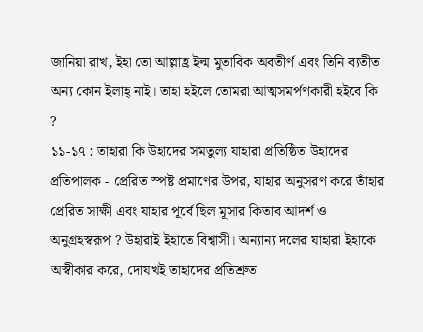জানিয়া রাখ, ইহা তো আল্লাহ্র ইল্ম মুতাবিক অবতীর্ণ এবং তিনি ব্যতীত অন্য কোন ইলাহ্ নাই। তাহা হইলে তোমরা আত্মসমর্পণকারী হইবে কি ?
১১-১৭ : তাহারা কি উহাদের সমতুল্য যাহারা প্রতিষ্ঠিত উহাদের প্রতিপালক - প্রেরিত স্পষ্ট প্রমাণের উপর, যাহার অনুসরণ করে তাঁহার প্রেরিত সাক্ষী এবং যাহার পূর্বে ছিল মূসার কিতাব আদর্শ ও অনুগ্রহস্বরূপ ? উহারাই ইহাতে বিশ্বাসী। অন্যান্য দলের যাহারা ইহাকে অস্বীকার করে, দোযখই তাহাদের প্রতিশ্রুত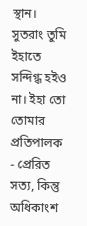স্থান। সুতরাং তুমি ইহাতে সন্দিগ্ধ হইও না। ইহা তো তোমার প্রতিপালক - প্রেরিত সত্য, কিন্তু অধিকাংশ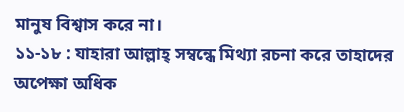মানুষ বিশ্বাস করে না।
১১-১৮ : যাহারা আল্লাহ্ সম্বন্ধে মিথ্যা রচনা করে তাহাদের অপেক্ষা অধিক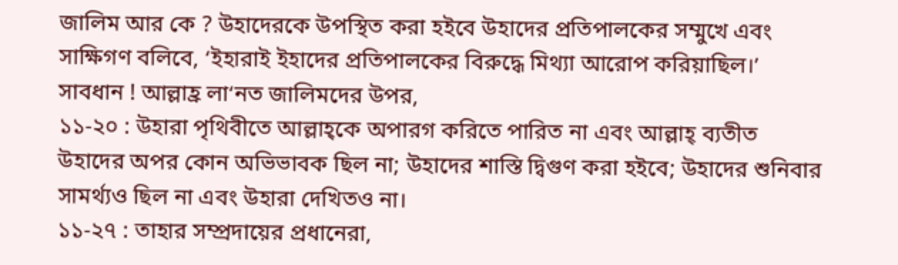জালিম আর কে ? উহাদেরকে উপস্থিত করা হইবে উহাদের প্রতিপালকের সম্মুখে এবং সাক্ষিগণ বলিবে, ‘ইহারাই ইহাদের প্রতিপালকের বিরুদ্ধে মিথ্যা আরোপ করিয়াছিল।’ সাবধান ! আল্লাহ্র লা‘নত জালিমদের উপর,
১১-২০ : উহারা পৃথিবীতে আল্লাহ্কে অপারগ করিতে পারিত না এবং আল্লাহ্ ব্যতীত উহাদের অপর কোন অভিভাবক ছিল না; উহাদের শাস্তি দ্বিগুণ করা হইবে; উহাদের শুনিবার সামর্থ্যও ছিল না এবং উহারা দেখিতও না।
১১-২৭ : তাহার সম্প্রদায়ের প্রধানেরা,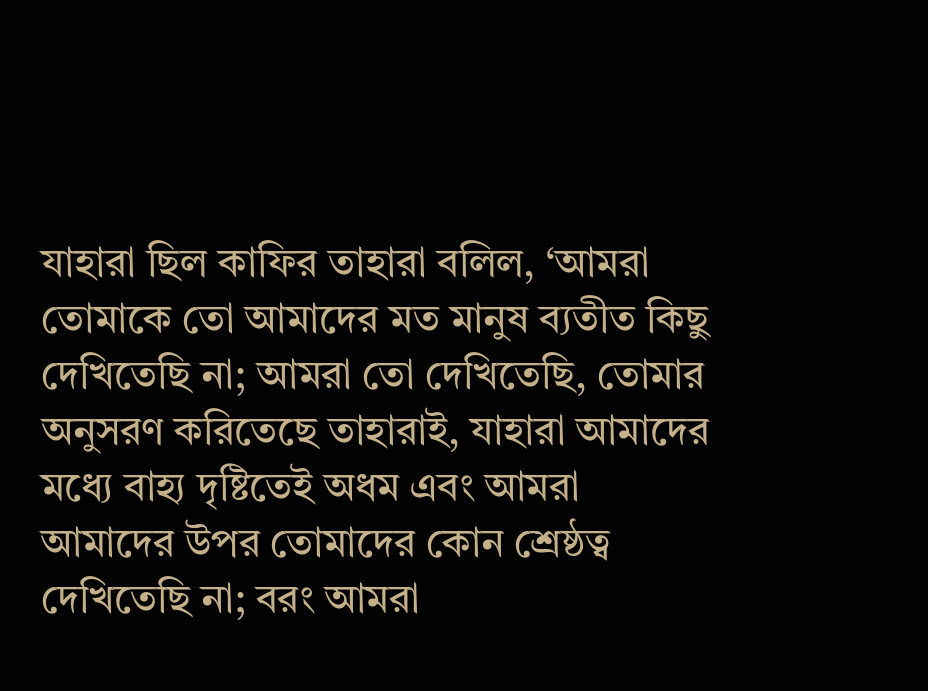যাহারা ছিল কাফির তাহারা বলিল, ‘আমরা তোমাকে তো আমাদের মত মানুষ ব্যতীত কিছু দেখিতেছি না; আমরা তো দেখিতেছি, তোমার অনুসরণ করিতেছে তাহারাই, যাহারা আমাদের মধ্যে বাহ্য দৃষ্টিতেই অধম এবং আমরা আমাদের উপর তোমাদের কোন শ্রেষ্ঠত্ব দেখিতেছি না; বরং আমরা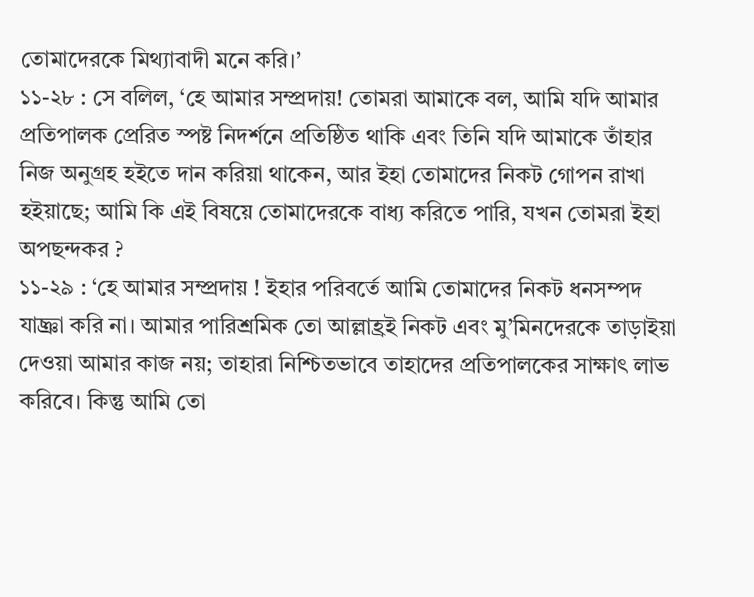তোমাদেরকে মিথ্যাবাদী মনে করি।’
১১-২৮ : সে বলিল, ‘হে আমার সম্প্রদায়! তোমরা আমাকে বল, আমি যদি আমার প্রতিপালক প্রেরিত স্পষ্ট নিদর্শনে প্রতিষ্ঠিত থাকি এবং তিনি যদি আমাকে তাঁহার নিজ অনুগ্রহ হইতে দান করিয়া থাকেন, আর ইহা তোমাদের নিকট গোপন রাখা হইয়াছে; আমি কি এই বিষয়ে তোমাদেরকে বাধ্য করিতে পারি, যখন তোমরা ইহা অপছন্দকর ?
১১-২৯ : ‘হে আমার সম্প্রদায় ! ইহার পরিবর্তে আমি তোমাদের নিকট ধনসম্পদ যাচ্ঞা করি না। আমার পারিশ্রমিক তো আল্লাহ্রই নিকট এবং মু’মিনদেরকে তাড়াইয়া দেওয়া আমার কাজ নয়; তাহারা নিশ্চিতভাবে তাহাদের প্রতিপালকের সাক্ষাৎ লাভ করিবে। কিন্তু আমি তো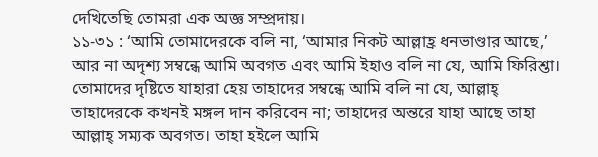দেখিতেছি তোমরা এক অজ্ঞ সম্প্রদায়।
১১-৩১ : ‘আমি তোমাদেরকে বলি না, ‘আমার নিকট আল্লাহ্র ধনভাণ্ডার আছে,’ আর না অদৃশ্য সম্বন্ধে আমি অবগত এবং আমি ইহাও বলি না যে, আমি ফিরিশ্তা। তোমাদের দৃষ্টিতে যাহারা হেয় তাহাদের সম্বন্ধে আমি বলি না যে, আল্লাহ্ তাহাদেরকে কখনই মঙ্গল দান করিবেন না; তাহাদের অন্তরে যাহা আছে তাহা আল্লাহ্ সম্যক অবগত। তাহা হইলে আমি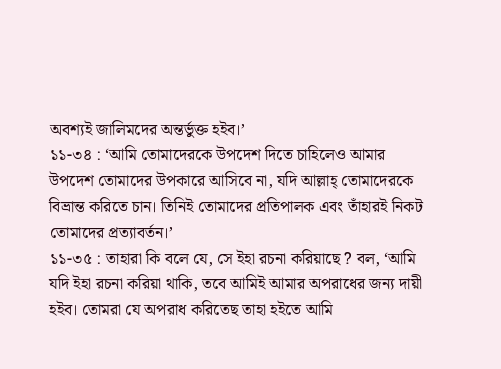অবশ্যই জালিমদের অন্তর্ভুক্ত হইব।’
১১-৩৪ : ‘আমি তোমাদেরকে উপদেশ দিতে চাহিলেও আমার উপদেশ তোমাদের উপকারে আসিবে না, যদি আল্লাহ্ তোমাদেরকে বিভ্রান্ত করিতে চান। তিনিই তোমাদের প্রতিপালক এবং তাঁহারই নিকট তোমাদের প্রত্যাবর্তন।’
১১-৩৫ : তাহারা কি বলে যে, সে ইহা রচনা করিয়াছে ? বল, ‘আমি যদি ইহা রচনা করিয়া থাকি, তবে আমিই আমার অপরাধের জন্য দায়ী হইব। তোমরা যে অপরাধ করিতেছ তাহা হইতে আমি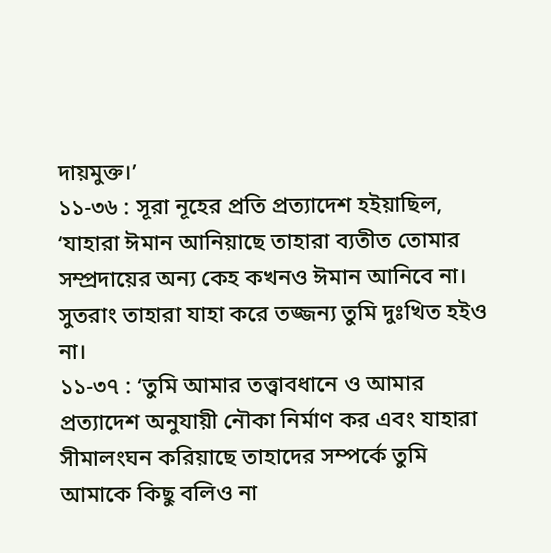দায়মুক্ত।’
১১-৩৬ : সূরা নূহের প্রতি প্রত্যাদেশ হইয়াছিল, ‘যাহারা ঈমান আনিয়াছে তাহারা ব্যতীত তোমার সম্প্রদায়ের অন্য কেহ কখনও ঈমান আনিবে না। সুতরাং তাহারা যাহা করে তজ্জন্য তুমি দুঃখিত হইও না।
১১-৩৭ : ‘তুমি আমার তত্ত্বাবধানে ও আমার প্রত্যাদেশ অনুযায়ী নৌকা নির্মাণ কর এবং যাহারা সীমালংঘন করিয়াছে তাহাদের সম্পর্কে তুমি আমাকে কিছু বলিও না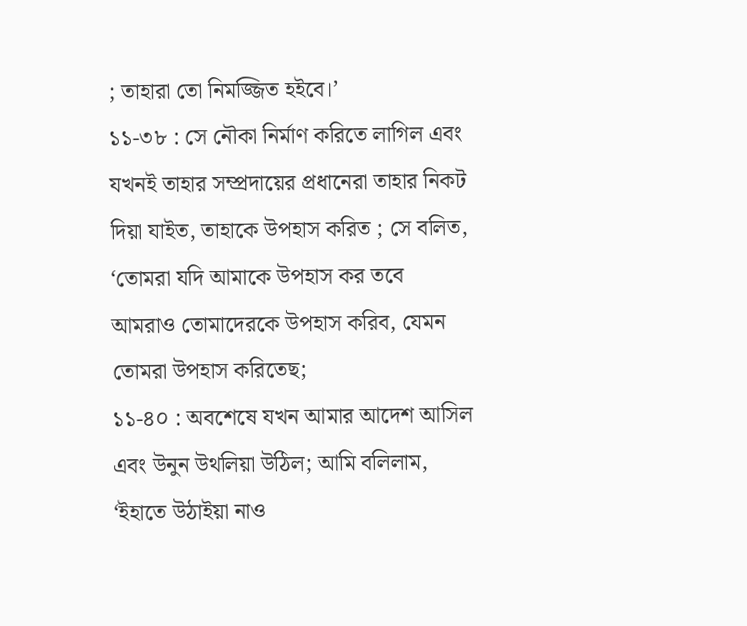; তাহারা তো নিমজ্জিত হইবে।’
১১-৩৮ : সে নৌকা নির্মাণ করিতে লাগিল এবং যখনই তাহার সম্প্রদায়ের প্রধানেরা তাহার নিকট দিয়া যাইত, তাহাকে উপহাস করিত ; সে বলিত, ‘তোমরা যদি আমাকে উপহাস কর তবে আমরাও তোমাদেরকে উপহাস করিব, যেমন তোমরা উপহাস করিতেছ;
১১-৪০ : অবশেষে যখন আমার আদেশ আসিল এবং উনুন উথলিয়া উঠিল; আমি বলিলাম, ‘ইহাতে উঠাইয়া নাও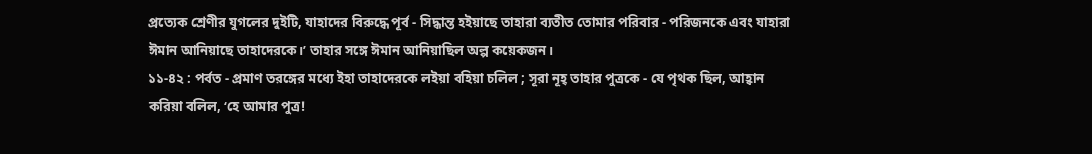প্রত্যেক শ্রেণীর যুগলের দুইটি, যাহাদের বিরুদ্ধে পূর্ব - সিদ্ধান্ত হইয়াছে তাহারা ব্যতীত তোমার পরিবার - পরিজনকে এবং যাহারা ঈমান আনিয়াছে তাহাদেরকে।’ তাহার সঙ্গে ঈমান আনিয়াছিল অল্প কয়েকজন।
১১-৪২ : পর্বত - প্রমাণ তরঙ্গের মধ্যে ইহা তাহাদেরকে লইয়া বহিয়া চলিল ; সূরা নূহ্ তাহার পুত্রকে - যে পৃথক ছিল, আহ্বান করিয়া বলিল, ‘হে আমার পুত্র!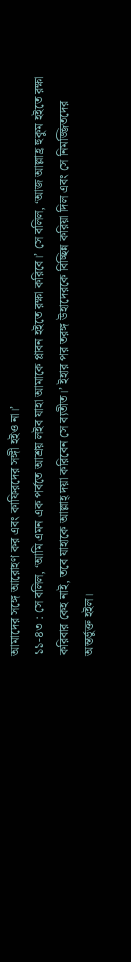আমাদের সঙ্গে আরোহণ কর এবং কাফিরদের সঙ্গী হইও না।’
১১-৪৩ : সে বলিল, ‘আমি এমন এক পর্বতে আশ্রয় লইব যাহা আমাকে প্লাবন হইতে রক্ষা করিবে।’ সে বলিল, ‘আজ আল্লাহ্র হুকুম হইতে রক্ষা করিবার কেহ নাই, তবে যাহাকে আল্লাহ্ দয়া করিবেন সে ব্যতীত।’ ইহার পর তরঙ্গ উহাদেরকে বিচ্ছিন্ন করিয়া দিল এবং সে নিমজ্জিতদের অন্তর্ভুক্ত হইল।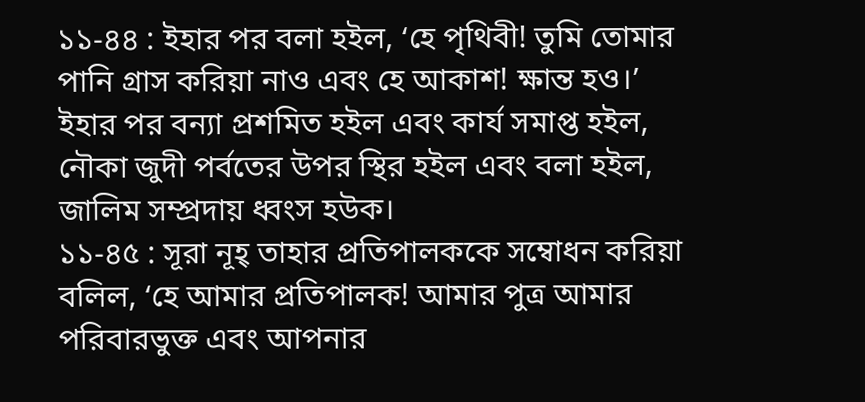১১-৪৪ : ইহার পর বলা হইল, ‘হে পৃথিবী! তুমি তোমার পানি গ্রাস করিয়া নাও এবং হে আকাশ! ক্ষান্ত হও।’ ইহার পর বন্যা প্রশমিত হইল এবং কার্য সমাপ্ত হইল, নৌকা জুদী পর্বতের উপর স্থির হইল এবং বলা হইল, জালিম সম্প্রদায় ধ্বংস হউক।
১১-৪৫ : সূরা নূহ্ তাহার প্রতিপালককে সম্বোধন করিয়া বলিল, ‘হে আমার প্রতিপালক! আমার পুত্র আমার পরিবারভুক্ত এবং আপনার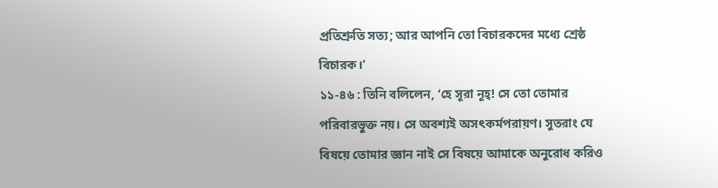প্রতিশ্রুতি সত্য; আর আপনি তো বিচারকদের মধ্যে শ্রেষ্ঠ বিচারক।’
১১-৪৬ : তিনি বলিলেন, ‘হে সূরা নূহ্! সে তো তোমার পরিবারভুক্ত নয়। সে অবশ্যই অসৎকর্মপরায়ণ। সুতরাং যে বিষয়ে তোমার জ্ঞান নাই সে বিষয়ে আমাকে অনুরোধ করিও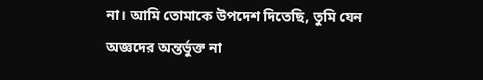না। আমি তোমাকে উপদেশ দিতেছি, তুমি যেন অজ্ঞদের অন্তর্ভুক্ত না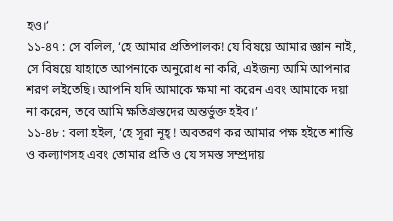হও।’
১১-৪৭ : সে বলিল, ‘হে আমার প্রতিপালক! যে বিষয়ে আমার জ্ঞান নাই, সে বিষয়ে যাহাতে আপনাকে অনুরোধ না করি, এইজন্য আমি আপনার শরণ লইতেছি। আপনি যদি আমাকে ক্ষমা না করেন এবং আমাকে দয়া না করেন, তবে আমি ক্ষতিগ্রস্তদের অন্তর্ভুক্ত হইব।’
১১-৪৮ : বলা হইল, ‘হে সূরা নূহ্ ! অবতরণ কর আমার পক্ষ হইতে শান্তি ও কল্যাণসহ এবং তোমার প্রতি ও যে সমস্ত সম্প্রদায়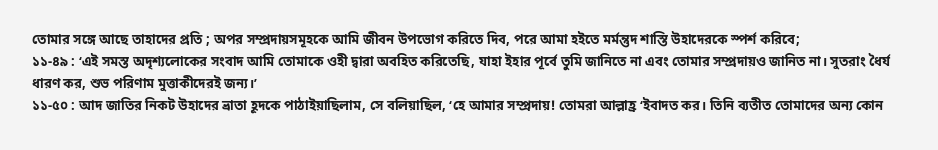তোমার সঙ্গে আছে তাহাদের প্রতি ; অপর সম্প্রদায়সমূহকে আমি জীবন উপভোগ করিতে দিব, পরে আমা হইতে মর্মন্তুদ শাস্তি উহাদেরকে স্পর্শ করিবে;
১১-৪৯ : ‘এই সমস্ত অদৃশ্যলোকের সংবাদ আমি তোমাকে ওহী দ্বারা অবহিত করিতেছি, যাহা ইহার পূর্বে তুমি জানিতে না এবং তোমার সম্প্রদায়ও জানিত না। সুতরাং ধৈর্য ধারণ কর, শুভ পরিণাম মুত্তাকীদেরই জন্য।’
১১-৫০ : আদ জাতির নিকট উহাদের ভ্রাতা হূদকে পাঠাইয়াছিলাম, সে বলিয়াছিল, ‘হে আমার সম্প্রদায়! তোমরা আল্লাহ্র ‘ইবাদত কর। তিনি ব্যতীত তোমাদের অন্য কোন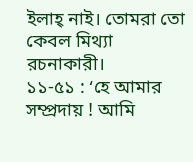ইলাহ্ নাই। তোমরা তো কেবল মিথ্যা রচনাকারী।
১১-৫১ : ‘হে আমার সম্প্রদায় ! আমি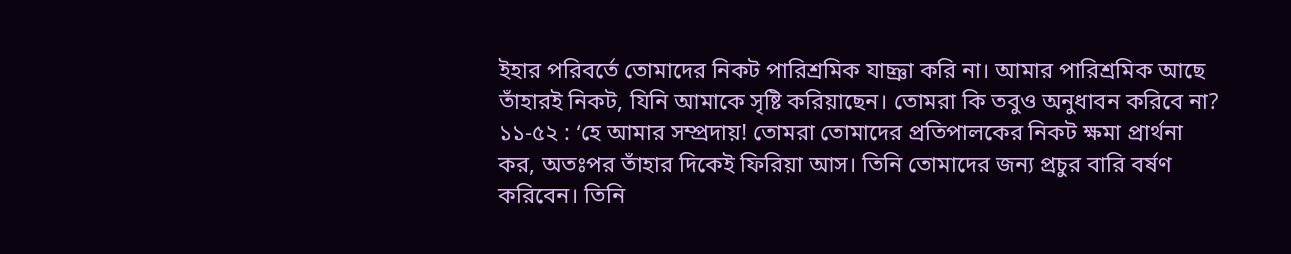ইহার পরিবর্তে তোমাদের নিকট পারিশ্রমিক যাচ্ঞা করি না। আমার পারিশ্রমিক আছে তাঁহারই নিকট, যিনি আমাকে সৃষ্টি করিয়াছেন। তোমরা কি তবুও অনুধাবন করিবে না?
১১-৫২ : ‘হে আমার সম্প্রদায়! তোমরা তোমাদের প্রতিপালকের নিকট ক্ষমা প্রার্থনা কর, অতঃপর তাঁহার দিকেই ফিরিয়া আস। তিনি তোমাদের জন্য প্রচুর বারি বর্ষণ করিবেন। তিনি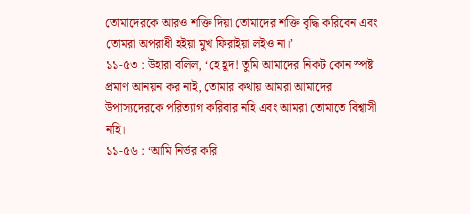তোমাদেরকে আরও শক্তি দিয়া তোমাদের শক্তি বৃদ্ধি করিবেন এবং তোমরা অপরাধী হইয়া মুখ ফিরাইয়া লইও না।’
১১-৫৩ : উহারা বলিল, ‘হে হূদ! তুমি আমাদের নিকট কোন স্পষ্ট প্রমাণ আনয়ন কর নাই, তোমার কথায় আমরা আমাদের উপাস্যদেরকে পরিত্যাগ করিবার নহি এবং আমরা তোমাতে বিশ্বাসী নহি।
১১-৫৬ : ‘আমি নির্ভর করি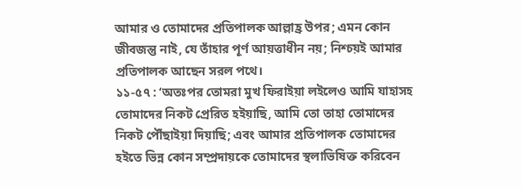আমার ও তোমাদের প্রতিপালক আল্লাহ্র উপর; এমন কোন জীবজন্তু নাই, যে তাঁহার পূর্ণ আয়ত্তাধীন নয়; নিশ্চয়ই আমার প্রতিপালক আছেন সরল পথে।
১১-৫৭ : ‘অতঃপর তোমরা মুখ ফিরাইয়া লইলেও আমি যাহাসহ তোমাদের নিকট প্রেরিত হইয়াছি, আমি তো তাহা তোমাদের নিকট পৌঁছাইয়া দিয়াছি; এবং আমার প্রতিপালক তোমাদের হইতে ভিন্ন কোন সম্প্রদায়কে তোমাদের স্থলাভিষিক্ত করিবেন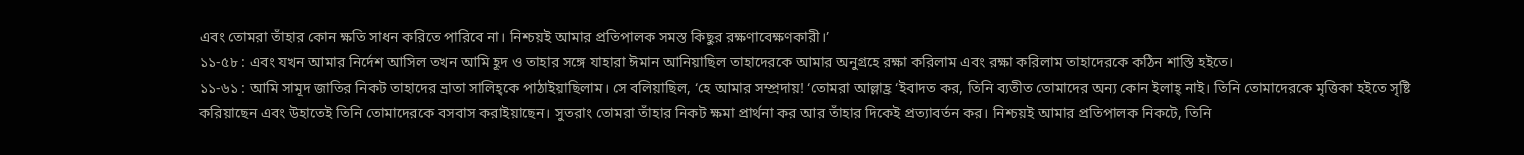এবং তোমরা তাঁহার কোন ক্ষতি সাধন করিতে পারিবে না। নিশ্চয়ই আমার প্রতিপালক সমস্ত কিছুর রক্ষণাবেক্ষণকারী।’
১১-৫৮ : এবং যখন আমার নির্দেশ আসিল তখন আমি হূদ ও তাহার সঙ্গে যাহারা ঈমান আনিয়াছিল তাহাদেরকে আমার অনুগ্রহে রক্ষা করিলাম এবং রক্ষা করিলাম তাহাদেরকে কঠিন শাস্তি হইতে।
১১-৬১ : আমি সামূদ জাতির নিকট তাহাদের ভ্রাতা সালিহ্কে পাঠাইয়াছিলাম। সে বলিয়াছিল, ‘হে আমার সম্প্রদায়! ‘তোমরা আল্লাহ্র ‘ইবাদত কর, তিনি ব্যতীত তোমাদের অন্য কোন ইলাহ্ নাই। তিনি তোমাদেরকে মৃত্তিকা হইতে সৃষ্টি করিয়াছেন এবং উহাতেই তিনি তোমাদেরকে বসবাস করাইয়াছেন। সুতরাং তোমরা তাঁহার নিকট ক্ষমা প্রার্থনা কর আর তাঁহার দিকেই প্রত্যাবর্তন কর। নিশ্চয়ই আমার প্রতিপালক নিকটে, তিনি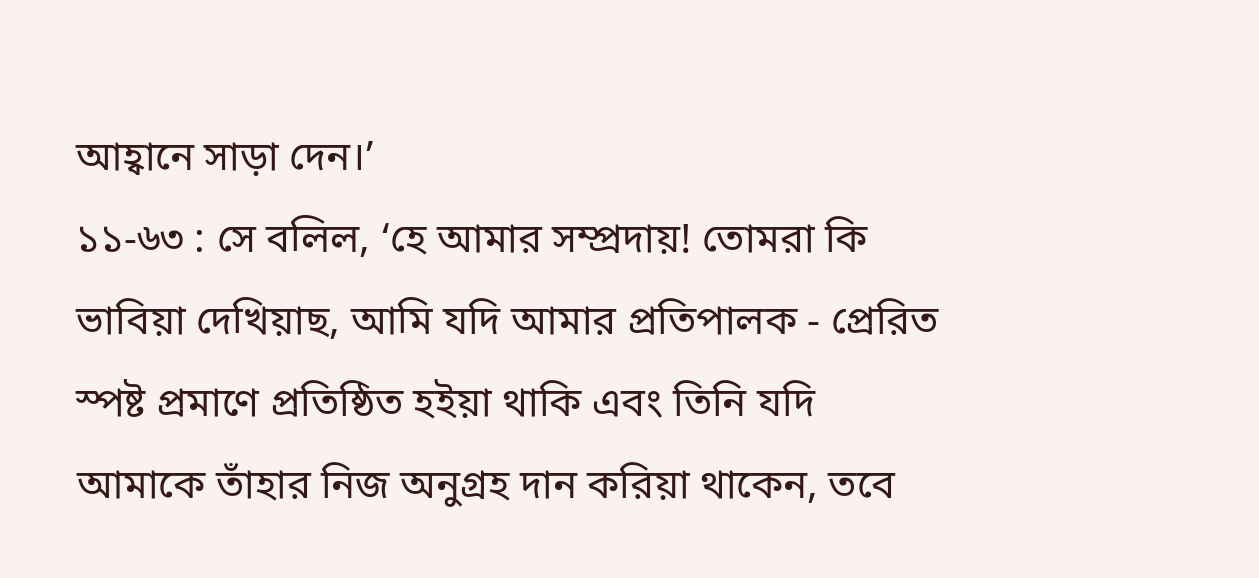আহ্বানে সাড়া দেন।’
১১-৬৩ : সে বলিল, ‘হে আমার সম্প্রদায়! তোমরা কি ভাবিয়া দেখিয়াছ, আমি যদি আমার প্রতিপালক - প্রেরিত স্পষ্ট প্রমাণে প্রতিষ্ঠিত হইয়া থাকি এবং তিনি যদি আমাকে তাঁহার নিজ অনুগ্রহ দান করিয়া থাকেন, তবে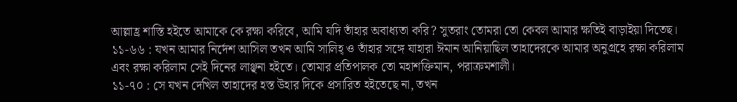আল্লাহ্র শাস্তি হইতে আমাকে কে রক্ষা করিবে, আমি যদি তাঁহার অবাধ্যতা করি? সুতরাং তোমরা তো কেবল আমার ক্ষতিই বাড়াইয়া দিতেছ।
১১-৬৬ : যখন আমার নির্দেশ আসিল তখন আমি সালিহ্ ও তাঁহার সঙ্গে যাহারা ঈমান আনিয়াছিল তাহাদেরকে আমার অনুগ্রহে রক্ষা করিলাম এবং রক্ষা করিলাম সেই দিনের লাঞ্ছনা হইতে। তোমার প্রতিপালক তো মহাশক্তিমান, পরাক্রমশালী।
১১-৭০ : সে যখন দেখিল তাহাদের হস্ত উহার দিকে প্রসারিত হইতেছে না, তখন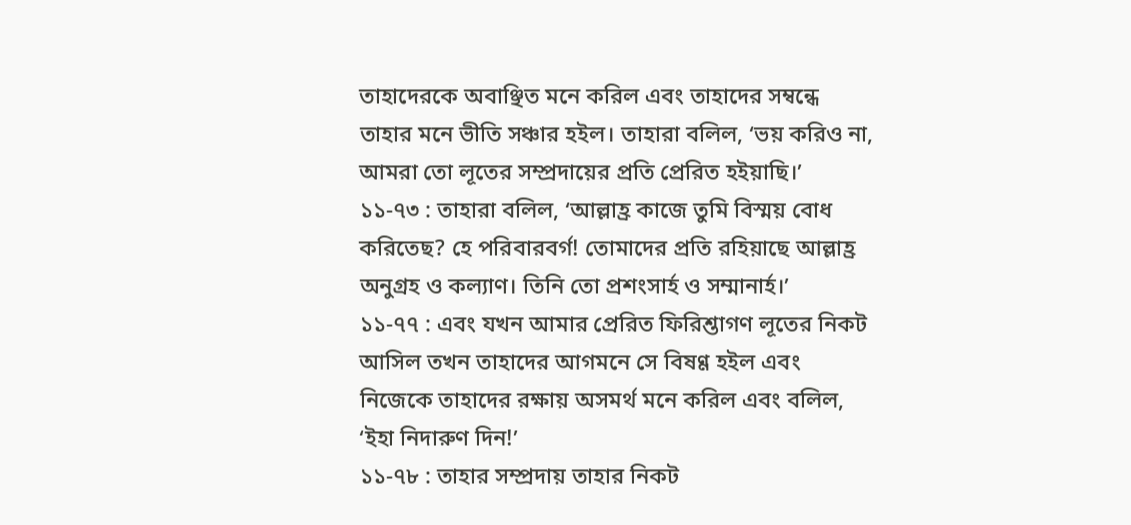তাহাদেরকে অবাঞ্ছিত মনে করিল এবং তাহাদের সম্বন্ধে তাহার মনে ভীতি সঞ্চার হইল। তাহারা বলিল, ‘ভয় করিও না, আমরা তো লূতের সম্প্রদায়ের প্রতি প্রেরিত হইয়াছি।’
১১-৭৩ : তাহারা বলিল, ‘আল্লাহ্র কাজে তুমি বিস্ময় বোধ করিতেছ? হে পরিবারবর্গ! তোমাদের প্রতি রহিয়াছে আল্লাহ্র অনুগ্রহ ও কল্যাণ। তিনি তো প্রশংসার্হ ও সম্মানার্হ।’
১১-৭৭ : এবং যখন আমার প্রেরিত ফিরিশ্তাগণ লূতের নিকট আসিল তখন তাহাদের আগমনে সে বিষণ্ণ হইল এবং নিজেকে তাহাদের রক্ষায় অসমর্থ মনে করিল এবং বলিল, ‘ইহা নিদারুণ দিন!’
১১-৭৮ : তাহার সম্প্রদায় তাহার নিকট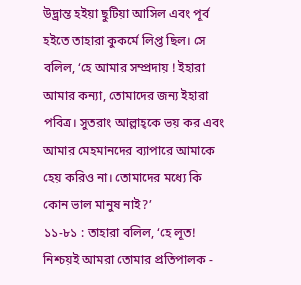উদ্ভ্রান্ত হইয়া ছুটিয়া আসিল এবং পূর্ব হইতে তাহারা কুকর্মে লিপ্ত ছিল। সে বলিল, ‘হে আমার সম্প্রদায় ! ইহারা আমার কন্যা, তোমাদের জন্য ইহারা পবিত্র। সুতরাং আল্লাহ্কে ভয় কর এবং আমার মেহমানদের ব্যাপারে আমাকে হেয় করিও না। তোমাদের মধ্যে কি কোন ভাল মানুষ নাই?’
১১-৮১ : তাহারা বলিল, ‘হে লূত! নিশ্চয়ই আমরা তোমার প্রতিপালক -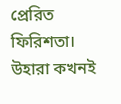প্রেরিত ফিরিশতা। উহারা কখনই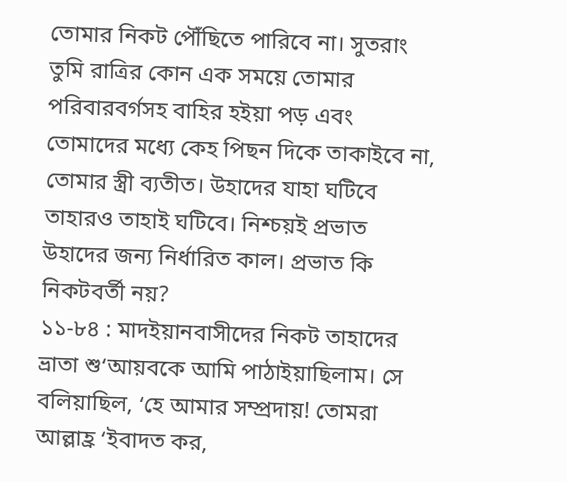তোমার নিকট পৌঁছিতে পারিবে না। সুতরাং তুমি রাত্রির কোন এক সময়ে তোমার পরিবারবর্গসহ বাহির হইয়া পড় এবং তোমাদের মধ্যে কেহ পিছন দিকে তাকাইবে না, তোমার স্ত্রী ব্যতীত। উহাদের যাহা ঘটিবে তাহারও তাহাই ঘটিবে। নিশ্চয়ই প্রভাত উহাদের জন্য নির্ধারিত কাল। প্রভাত কি নিকটবর্তী নয়?
১১-৮৪ : মাদইয়ানবাসীদের নিকট তাহাদের ভ্রাতা শু‘আয়বকে আমি পাঠাইয়াছিলাম। সে বলিয়াছিল, ‘হে আমার সম্প্রদায়! তোমরা আল্লাহ্র ‘ইবাদত কর,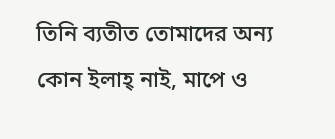তিনি ব্যতীত তোমাদের অন্য কোন ইলাহ্ নাই, মাপে ও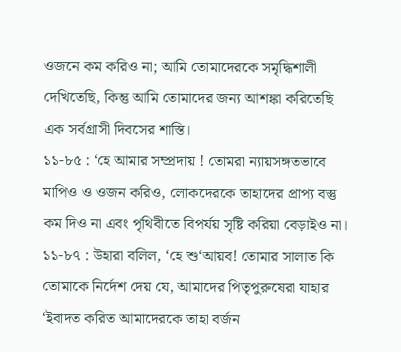ওজনে কম করিও না; আমি তোমাদেরকে সমৃদ্ধিশালী দেখিতেছি, কিন্তু আমি তোমাদের জন্য আশঙ্কা করিতেছি এক সর্বগ্রাসী দিবসের শাস্তি।
১১-৮৫ : ‘হে আমার সম্প্রদায় ! তোমরা ন্যায়সঙ্গতভাবে মাপিও ও ওজন করিও, লোকদেরকে তাহাদের প্রাপ্য বস্তু কম দিও না এবং পৃথিবীতে বিপর্যয় সৃষ্টি করিয়া বেড়াইও না।
১১-৮৭ : উহারা বলিল, ‘হে শু‘আয়ব! তোমার সালাত কি তোমাকে নির্দেশ দেয় যে, আমাদের পিতৃপুরুষেরা যাহার ‘ইবাদত করিত আমাদেরকে তাহা বর্জন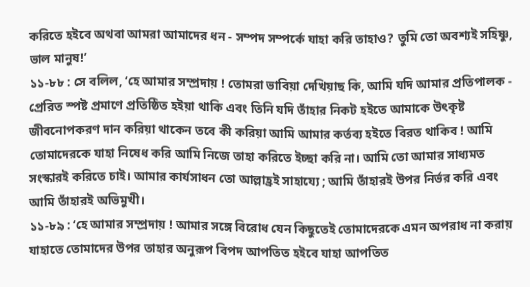করিতে হইবে অথবা আমরা আমাদের ধন - সম্পদ সম্পর্কে যাহা করি তাহাও? তুমি তো অবশ্যই সহিষ্ণু, ভাল মানুষ!’
১১-৮৮ : সে বলিল, ‘হে আমার সম্প্রদায় ! তোমরা ভাবিয়া দেখিয়াছ কি, আমি যদি আমার প্রতিপালক - প্রেরিত স্পষ্ট প্রমাণে প্রতিষ্ঠিত হইয়া থাকি এবং তিনি যদি তাঁহার নিকট হইতে আমাকে উৎকৃষ্ট জীবনোপকরণ দান করিয়া থাকেন তবে কী করিয়া আমি আমার কর্তব্য হইতে বিরত থাকিব ! আমি তোমাদেরকে যাহা নিষেধ করি আমি নিজে তাহা করিতে ইচ্ছা করি না। আমি তো আমার সাধ্যমত সংস্কারই করিতে চাই। আমার কার্যসাধন তো আল্লাহ্রই সাহায্যে ; আমি তাঁহারই উপর নির্ভর করি এবং আমি তাঁহারই অভিমুখী।
১১-৮৯ : ‘হে আমার সম্প্রদায় ! আমার সঙ্গে বিরোধ যেন কিছুতেই তোমাদেরকে এমন অপরাধ না করায় যাহাতে তোমাদের উপর তাহার অনুরূপ বিপদ আপতিত হইবে যাহা আপতিত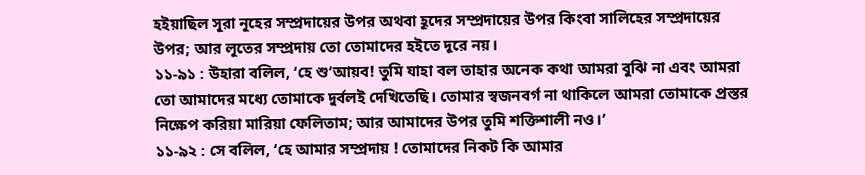হইয়াছিল সূরা নূহের সম্প্রদায়ের উপর অথবা হূদের সম্প্রদায়ের উপর কিংবা সালিহের সম্প্রদায়ের উপর; আর লূতের সম্প্রদায় তো তোমাদের হইতে দূরে নয়।
১১-৯১ : উহারা বলিল, ‘হে শু‘আয়ব! তুমি যাহা বল তাহার অনেক কথা আমরা বুঝি না এবং আমরা তো আমাদের মধ্যে তোমাকে দুর্বলই দেখিতেছি। তোমার স্বজনবর্গ না থাকিলে আমরা তোমাকে প্রস্তর নিক্ষেপ করিয়া মারিয়া ফেলিতাম; আর আমাদের উপর তুমি শক্তিশালী নও।’
১১-৯২ : সে বলিল, ‘হে আমার সম্প্রদায় ! তোমাদের নিকট কি আমার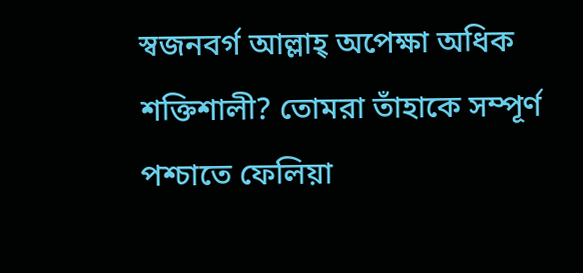স্বজনবর্গ আল্লাহ্ অপেক্ষা অধিক শক্তিশালী? তোমরা তাঁহাকে সম্পূর্ণ পশ্চাতে ফেলিয়া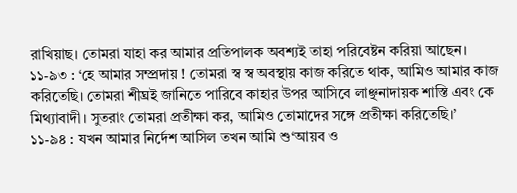রাখিয়াছ। তোমরা যাহা কর আমার প্রতিপালক অবশ্যই তাহা পরিবেষ্টন করিয়া আছেন।
১১-৯৩ : ‘হে আমার সম্প্রদায় ! তোমরা স্ব স্ব অবস্থায় কাজ করিতে থাক, আমিও আমার কাজ করিতেছি। তোমরা শীঘ্রই জানিতে পারিবে কাহার উপর আসিবে লাঞ্ছনাদায়ক শাস্তি এবং কে মিথ্যাবাদী। সুতরাং তোমরা প্রতীক্ষা কর, আমিও তোমাদের সঙ্গে প্রতীক্ষা করিতেছি।’
১১-৯৪ : যখন আমার নির্দেশ আসিল তখন আমি শু‘আয়ব ও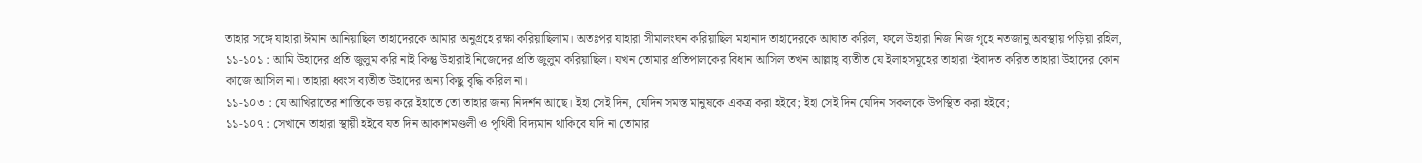তাহার সঙ্গে যাহারা ঈমান আনিয়াছিল তাহাদেরকে আমার অনুগ্রহে রক্ষা করিয়াছিলাম। অতঃপর যাহারা সীমালংঘন করিয়াছিল মহানাদ তাহাদেরকে আঘাত করিল, ফলে উহারা নিজ নিজ গৃহে নতজানু অবস্থায় পড়িয়া রহিল,
১১-১০১ : আমি উহাদের প্রতি জুলুম করি নাই কিন্তু উহারাই নিজেদের প্রতি জুলুম করিয়াছিল। যখন তোমার প্রতিপালকের বিধান আসিল তখন আল্লাহ্ ব্যতীত যে ইলাহসমূহের তাহারা ‘ইবাদত করিত তাহারা উহাদের কোন কাজে আসিল না। তাহারা ধ্বংস ব্যতীত উহাদের অন্য কিছু বৃদ্ধি করিল না।
১১-১০৩ : যে আখিরাতের শাস্তিকে ভয় করে ইহাতে তো তাহার জন্য নিদর্শন আছে। ইহা সেই দিন, যেদিন সমস্ত মানুষকে একত্র করা হইবে; ইহা সেই দিন যেদিন সকলকে উপস্থিত করা হইবে;
১১-১০৭ : সেখানে তাহারা স্থায়ী হইবে যত দিন আকাশমণ্ডলী ও পৃথিবী বিদ্যমান থাকিবে যদি না তোমার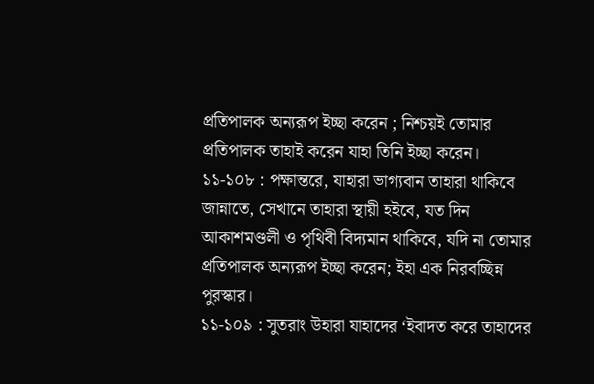প্রতিপালক অন্যরূপ ইচ্ছা করেন ; নিশ্চয়ই তোমার প্রতিপালক তাহাই করেন যাহা তিনি ইচ্ছা করেন।
১১-১০৮ : পক্ষান্তরে, যাহারা ভাগ্যবান তাহারা থাকিবে জান্নাতে, সেখানে তাহারা স্থায়ী হইবে, যত দিন আকাশমণ্ডলী ও পৃথিবী বিদ্যমান থাকিবে, যদি না তোমার প্রতিপালক অন্যরূপ ইচ্ছা করেন; ইহা এক নিরবচ্ছিন্ন পুরস্কার।
১১-১০৯ : সুতরাং উহারা যাহাদের ‘ইবাদত করে তাহাদের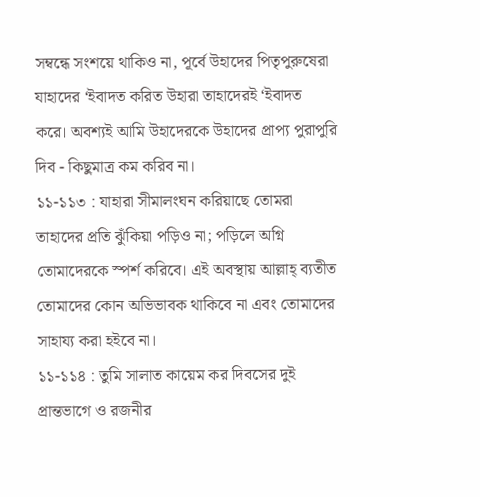সম্বন্ধে সংশয়ে থাকিও না, পূর্বে উহাদের পিতৃপুরুষেরা যাহাদের ‘ইবাদত করিত উহারা তাহাদেরই ‘ইবাদত করে। অবশ্যই আমি উহাদেরকে উহাদের প্রাপ্য পুরাপুরি দিব - কিছুমাত্র কম করিব না।
১১-১১৩ : যাহারা সীমালংঘন করিয়াছে তোমরা তাহাদের প্রতি ঝুঁকিয়া পড়িও না; পড়িলে অগ্নি তোমাদেরকে স্পর্শ করিবে। এই অবস্থায় আল্লাহ্ ব্যতীত তোমাদের কোন অভিভাবক থাকিবে না এবং তোমাদের সাহায্য করা হইবে না।
১১-১১৪ : তুমি সালাত কায়েম কর দিবসের দুই প্রান্তভাগে ও রজনীর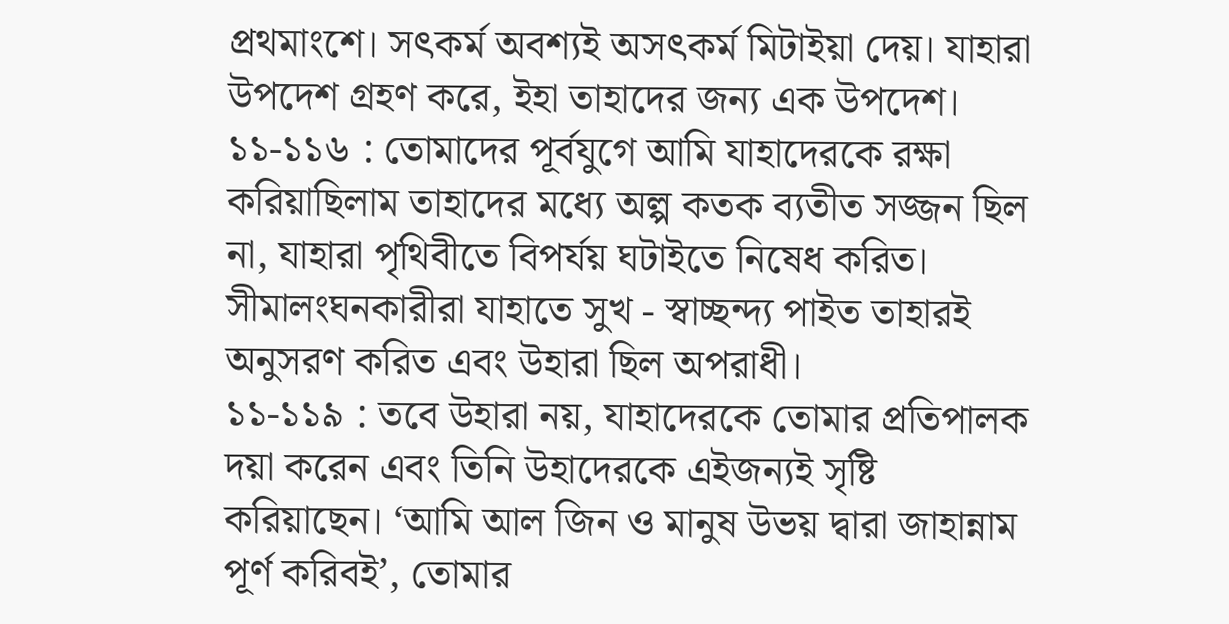প্রথমাংশে। সৎকর্ম অবশ্যই অসৎকর্ম মিটাইয়া দেয়। যাহারা উপদেশ গ্রহণ করে, ইহা তাহাদের জন্য এক উপদেশ।
১১-১১৬ : তোমাদের পূর্বযুগে আমি যাহাদেরকে রক্ষা করিয়াছিলাম তাহাদের মধ্যে অল্প কতক ব্যতীত সজ্জন ছিল না, যাহারা পৃথিবীতে বিপর্যয় ঘটাইতে নিষেধ করিত। সীমালংঘনকারীরা যাহাতে সুখ - স্বাচ্ছন্দ্য পাইত তাহারই অনুসরণ করিত এবং উহারা ছিল অপরাধী।
১১-১১৯ : তবে উহারা নয়, যাহাদেরকে তোমার প্রতিপালক দয়া করেন এবং তিনি উহাদেরকে এইজন্যই সৃষ্টি করিয়াছেন। ‘আমি আল জিন ও মানুষ উভয় দ্বারা জাহান্নাম পূর্ণ করিবই’, তোমার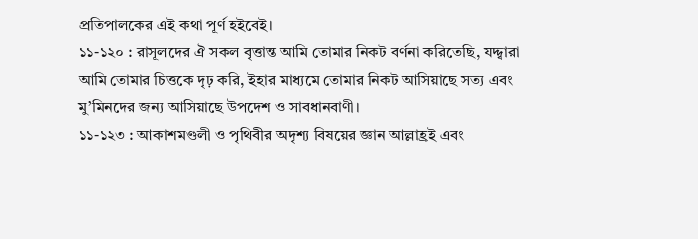প্রতিপালকের এই কথা পূর্ণ হইবেই।
১১-১২০ : রাসূলদের ঐ সকল বৃত্তান্ত আমি তোমার নিকট বর্ণনা করিতেছি, যদ্দ্বারা আমি তোমার চিত্তকে দৃঢ় করি, ইহার মাধ্যমে তোমার নিকট আসিয়াছে সত্য এবং মু’মিনদের জন্য আসিয়াছে উপদেশ ও সাবধানবাণী।
১১-১২৩ : আকাশমণ্ডলী ও পৃথিবীর অদৃশ্য বিষয়ের জ্ঞান আল্লাহ্রই এবং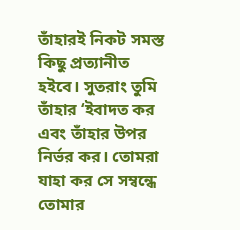তাঁহারই নিকট সমস্ত কিছু প্রত্যানীত হইবে। সুতরাং তুমি তাঁহার ‘ইবাদত কর এবং তাঁহার উপর নির্ভর কর। তোমরা যাহা কর সে সম্বন্ধে তোমার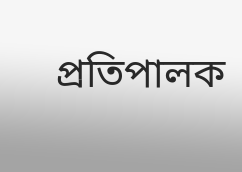প্রতিপালক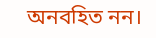অনবহিত নন।